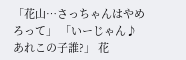「花山…さっちゃんはやめろって」 「いーじゃん♪あれこの子誰?」 花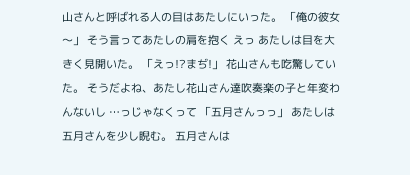山さんと呼ばれる人の目はあたしにいった。 「俺の彼女〜」 そう言ってあたしの肩を抱く えっ あたしは目を大きく見開いた。 「えっ!?まぢ!」 花山さんも吃驚していた。 そうだよね、あたし花山さん達吹奏楽の子と年変わんないし …っじゃなくって 「五月さんっっ」 あたしは五月さんを少し睨む。 五月さんは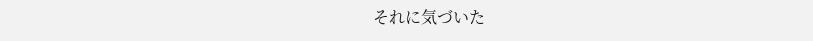それに気づいた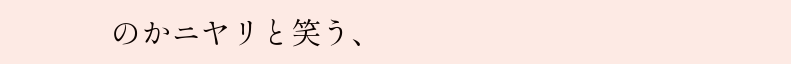のかニヤリと笑う、